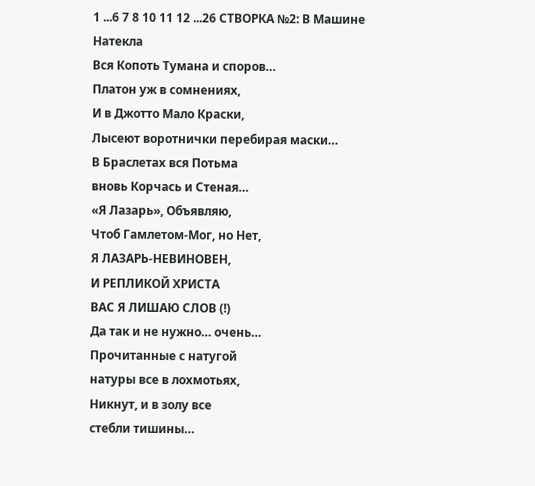1 ...6 7 8 10 11 12 ...26 СТВОРКА №2: В Машине Натекла
Вся Копоть Тумана и споров…
Платон уж в сомнениях,
И в Джотто Мало Краски,
Лысеют воротнички перебирая маски…
В Браслетах вся Потьма
вновь Корчась и Стеная…
«Я Лазарь», Объявляю,
Чтоб Гамлетом-Мог, но Нет,
Я ЛАЗАРЬ-НЕВИНОВЕН,
И РЕПЛИКОЙ ХРИСТА
ВАС Я ЛИШАЮ СЛОВ (!)
Да так и не нужно… очень…
Прочитанные с натугой
натуры все в лохмотьях,
Никнут, и в золу все
стебли тишины…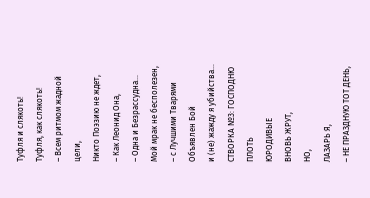Туфля и слякоть!
Туфля, как слякоть!
– Всем ритмом жадной цели,
Никто Поэзию не ждет,
– Как Леонид Она,
– Одна и Безрассудна…
Мой мрак не бесполезен,
– с Лучшими Тварями
Объявлен Бой
и (не) жажду я убийства…
СТВОРКА №3: ГОСПОДНЮ ПЛОТЬ
ЮРОДИВЫЕ
ВНОВЬ ЖРУТ,
НО,
ЛАЗАРЬ Я,
– НЕ ПРАЗДНУЮ ТОТ ДЕНЬ,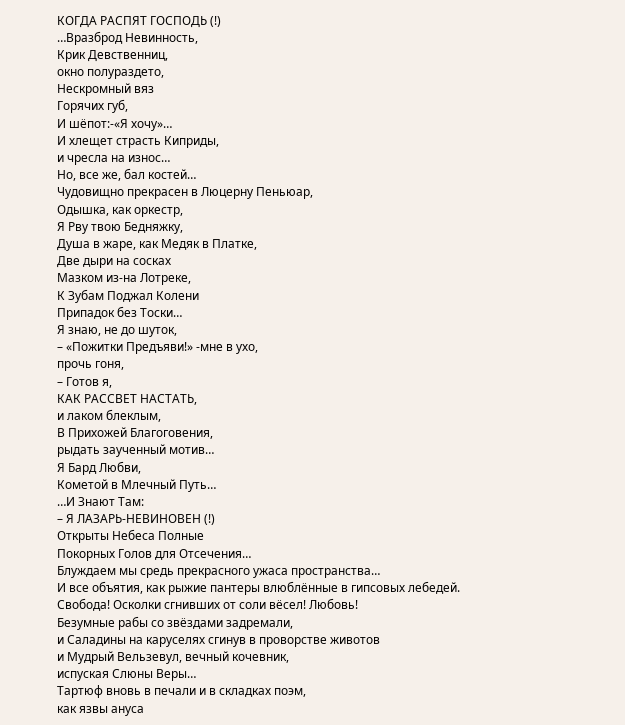КОГДА РАСПЯТ ГОСПОДЬ (!)
…Вразброд Невинность,
Крик Девственниц,
окно полураздето,
Нескромный вяз
Горячих губ,
И шёпот:-«Я хочу»…
И хлещет страсть Киприды,
и чресла на износ…
Но, все же, бал костей…
Чудовищно прекрасен в Люцерну Пеньюар,
Одышка, как оркестр,
Я Рву твою Бедняжку,
Душа в жаре, как Медяк в Платке,
Две дыри на сосках
Мазком из-на Лотреке,
К Зубам Поджал Колени
Припадок без Тоски…
Я знаю, не до шуток,
– «Пожитки Предъяви!» -мне в ухо,
прочь гоня,
– Готов я,
КАК РАССВЕТ НАСТАТЬ,
и лаком блеклым,
В Прихожей Благоговения,
рыдать заученный мотив…
Я Бард Любви,
Кометой в Млечный Путь…
…И Знают Там:
– Я ЛАЗАРЬ-НЕВИНОВЕН (!)
Открыты Небеса Полные
Покорных Голов для Отсечения…
Блуждаем мы средь прекрасного ужаса пространства…
И все объятия, как рыжие пантеры влюблённые в гипсовых лебедей.
Свобода! Осколки сгнивших от соли вёсел! Любовь!
Безумные рабы со звёздами задремали,
и Саладины на каруселях сгинув в проворстве животов
и Мудрый Вельзевул, вечный кочевник,
испуская Слюны Веры…
Тартюф вновь в печали и в складках поэм,
как язвы ануса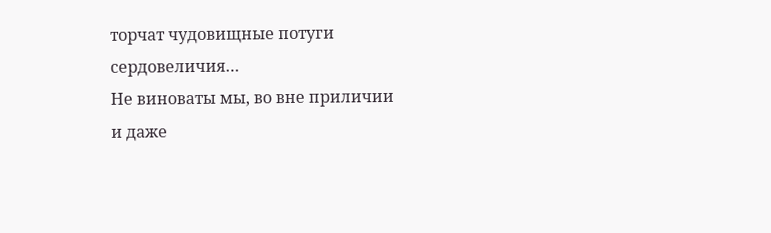торчат чудовищные потуги
сердовеличия…
Не виноваты мы, во вне приличии
и даже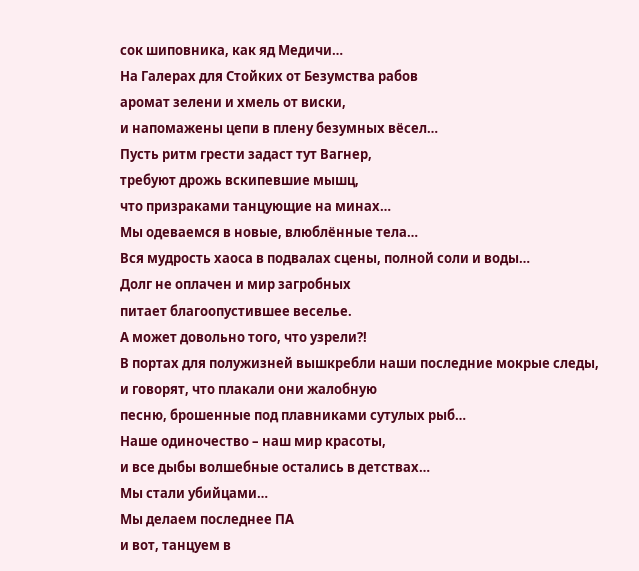сок шиповника, как яд Медичи…
На Галерах для Стойких от Безумства рабов
аромат зелени и хмель от виски,
и напомажены цепи в плену безумных вёсел…
Пусть ритм грести задаст тут Вагнер,
требуют дрожь вскипевшие мышц,
что призраками танцующие на минах…
Мы одеваемся в новые, влюблённые тела…
Вся мудрость хаоса в подвалах сцены, полной соли и воды…
Долг не оплачен и мир загробных
питает благоопустившее веселье.
А может довольно того, что узрели?!
В портах для полужизней вышкребли наши последние мокрые следы,
и говорят, что плакали они жалобную
песню, брошенные под плавниками сутулых рыб…
Наше одиночество – наш мир красоты,
и все дыбы волшебные остались в детствах…
Мы стали убийцами…
Мы делаем последнее ПА
и вот, танцуем в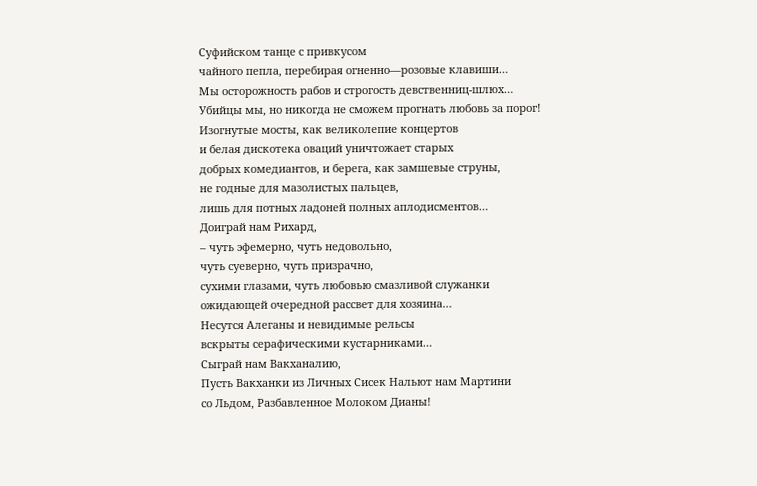Суфийском танце с привкусом
чайного пепла, перебирая огненно—розовые клавиши…
Мы осторожность рабов и строгость девственниц-шлюх…
Убийцы мы, но никогда не сможем прогнать любовь за порог!
Изогнутые мосты, как великолепие концертов
и белая дискотека оваций уничтожает старых
добрых комедиантов, и берега, как замшевые струны,
не годные для мазолистых пальцев,
лишь для потных ладоней полных аплодисментов…
Доиграй нам Рихард,
– чуть эфемерно, чуть недовольно,
чуть суеверно, чуть призрачно,
сухими глазами, чуть любовью смазливой служанки
ожидающей очередной рассвет для хозяина…
Несутся Алеганы и невидимые рельсы
вскрыты серафическими кустарниками…
Сыграй нам Вакханалию,
Пусть Вакханки из Личных Сисек Нальют нам Мартини
со Льдом, Разбавленное Молоком Дианы!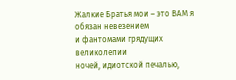Жалкие Братья мои – это ВАМ я обязан невезением
и фантомами грядущих великолепии
ночей, идиотской печалью,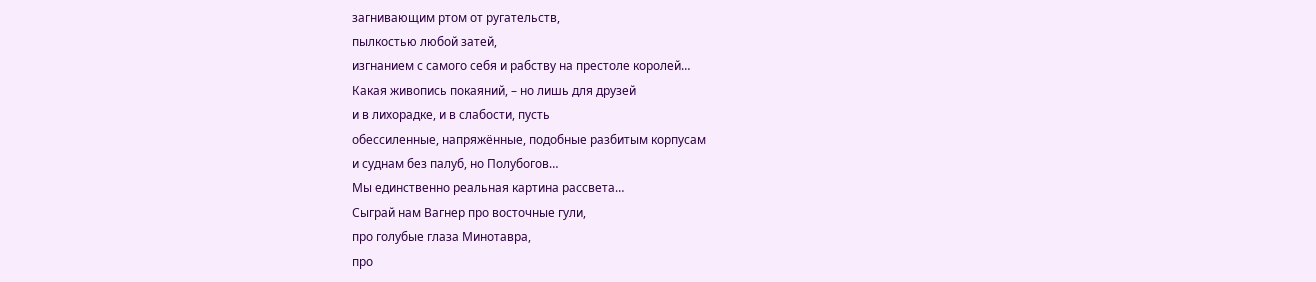загнивающим ртом от ругательств,
пылкостью любой затей,
изгнанием с самого себя и рабству на престоле королей…
Какая живопись покаяний, – но лишь для друзей
и в лихорадке, и в слабости, пусть
обессиленные, напряжённые, подобные разбитым корпусам
и суднам без палуб, но Полубогов…
Мы единственно реальная картина рассвета…
Сыграй нам Вагнер про восточные гули,
про голубые глаза Минотавра,
про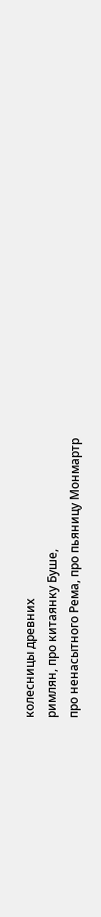колесницы древних
римлян, про китаянку Буше,
про ненасытного Рема, про пьяницу Монмартр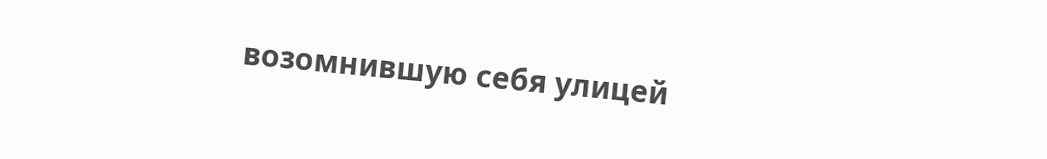возомнившую себя улицей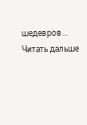шедевров…
Читать дальше